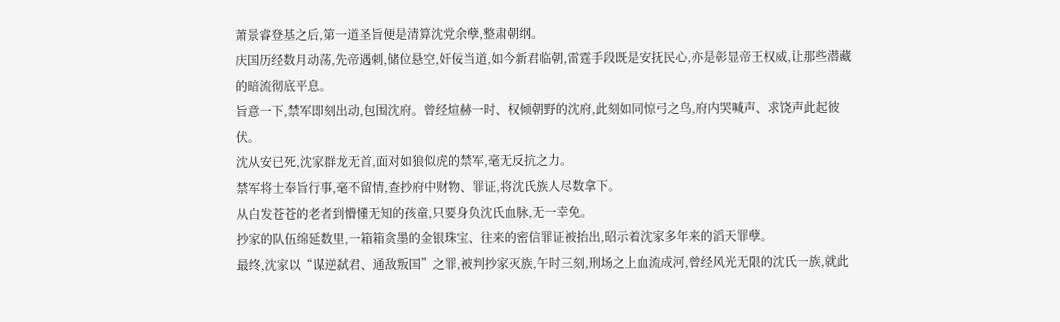萧景睿登基之后,第一道圣旨便是清算沈党余孽,整肃朝纲。
庆国历经数月动荡,先帝遇刺,储位悬空,奸佞当道,如今新君临朝,雷霆手段既是安抚民心,亦是彰显帝王权威,让那些潜藏的暗流彻底平息。
旨意一下,禁军即刻出动,包围沈府。曾经煊赫一时、权倾朝野的沈府,此刻如同惊弓之鸟,府内哭喊声、求饶声此起彼伏。
沈从安已死,沈家群龙无首,面对如狼似虎的禁军,毫无反抗之力。
禁军将士奉旨行事,毫不留情,查抄府中财物、罪证,将沈氏族人尽数拿下。
从白发苍苍的老者到懵懂无知的孩童,只要身负沈氏血脉,无一幸免。
抄家的队伍绵延数里,一箱箱贪墨的金银珠宝、往来的密信罪证被抬出,昭示着沈家多年来的滔天罪孽。
最终,沈家以“谋逆弑君、通敌叛国”之罪,被判抄家灭族,午时三刻,刑场之上血流成河,曾经风光无限的沈氏一族,就此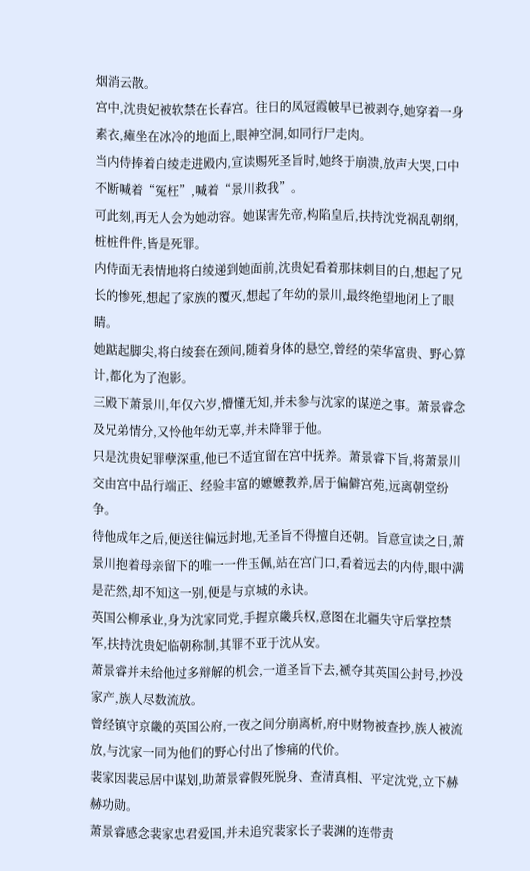烟消云散。
宫中,沈贵妃被软禁在长春宫。往日的凤冠霞帔早已被剥夺,她穿着一身素衣,瘫坐在冰冷的地面上,眼神空洞,如同行尸走肉。
当内侍捧着白绫走进殿内,宣读赐死圣旨时,她终于崩溃,放声大哭,口中不断喊着“冤枉”,喊着“景川救我”。
可此刻,再无人会为她动容。她谋害先帝,构陷皇后,扶持沈党祸乱朝纲,桩桩件件,皆是死罪。
内侍面无表情地将白绫递到她面前,沈贵妃看着那抹刺目的白,想起了兄长的惨死,想起了家族的覆灭,想起了年幼的景川,最终绝望地闭上了眼睛。
她踮起脚尖,将白绫套在颈间,随着身体的悬空,曾经的荣华富贵、野心算计,都化为了泡影。
三殿下萧景川,年仅六岁,懵懂无知,并未参与沈家的谋逆之事。萧景睿念及兄弟情分,又怜他年幼无辜,并未降罪于他。
只是沈贵妃罪孽深重,他已不适宜留在宫中抚养。萧景睿下旨,将萧景川交由宫中品行端正、经验丰富的嬷嬷教养,居于偏僻宫苑,远离朝堂纷争。
待他成年之后,便送往偏远封地,无圣旨不得擅自还朝。旨意宣读之日,萧景川抱着母亲留下的唯一一件玉佩,站在宫门口,看着远去的内侍,眼中满是茫然,却不知这一别,便是与京城的永诀。
英国公柳承业,身为沈家同党,手握京畿兵权,意图在北疆失守后掌控禁军,扶持沈贵妃临朝称制,其罪不亚于沈从安。
萧景睿并未给他过多辩解的机会,一道圣旨下去,褫夺其英国公封号,抄没家产,族人尽数流放。
曾经镇守京畿的英国公府,一夜之间分崩离析,府中财物被查抄,族人被流放,与沈家一同为他们的野心付出了惨痛的代价。
裴家因裴忌居中谋划,助萧景睿假死脱身、查清真相、平定沈党,立下赫赫功勋。
萧景睿感念裴家忠君爱国,并未追究裴家长子裴渊的连带责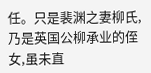任。只是裴渊之妻柳氏,乃是英国公柳承业的侄女,虽未直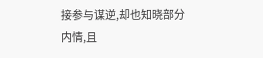接参与谋逆,却也知晓部分内情,且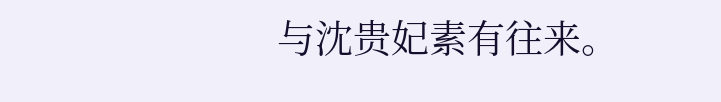与沈贵妃素有往来。